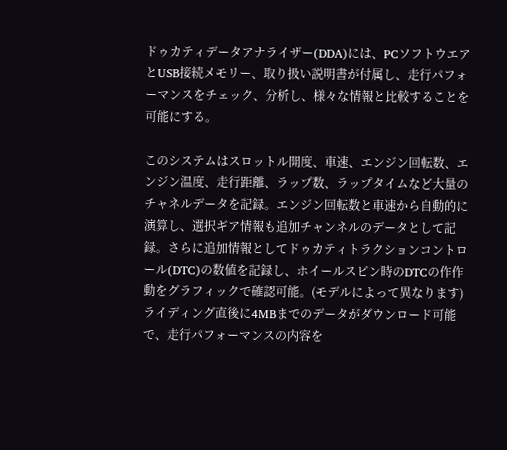ドゥカティデータアナライザー(DDA)には、PCソフトウエアとUSB接続メモリー、取り扱い説明書が付属し、走行パフォーマンスをチェック、分析し、様々な情報と比較することを可能にする。

このシステムはスロットル開度、車速、エンジン回転数、エンジン温度、走行距離、ラップ数、ラップタイムなど大量のチャネルデータを記録。エンジン回転数と車速から自動的に演算し、選択ギア情報も追加チャンネルのデータとして記録。さらに追加情報としてドゥカティトラクションコントロール(DTC)の数値を記録し、ホイールスピン時のDTCの作作動をグラフィックで確認可能。(モデルによって異なります)
ライディング直後に4MBまでのデータがダウンロード可能で、走行パフォーマンスの内容を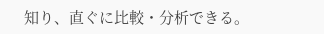知り、直ぐに比較・分析できる。